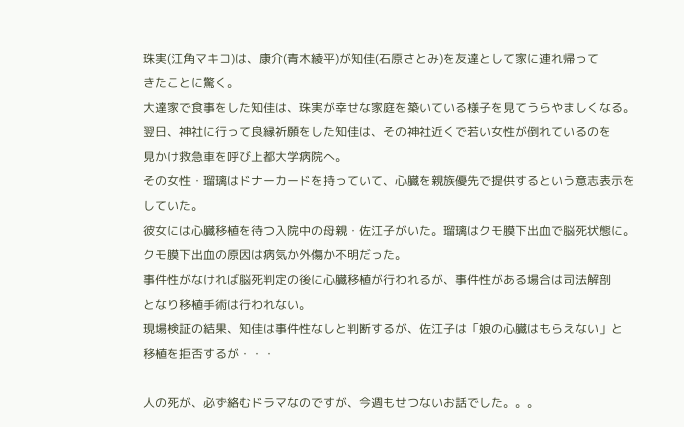珠実(江角マキコ)は、康介(青木綾平)が知佳(石原さとみ)を友達として家に連れ帰って
きたことに驚く。
大達家で食事をした知佳は、珠実が幸せな家庭を築いている様子を見てうらやましくなる。
翌日、神社に行って良縁祈願をした知佳は、その神社近くで若い女性が倒れているのを
見かけ救急車を呼び上都大学病院へ。
その女性・瑠璃はドナーカードを持っていて、心臓を親族優先で提供するという意志表示を
していた。
彼女には心臓移植を待つ入院中の母親・佐江子がいた。瑠璃はクモ膜下出血で脳死状態に。
クモ膜下出血の原因は病気か外傷か不明だった。
事件性がなければ脳死判定の後に心臓移植が行われるが、事件性がある場合は司法解剖
となり移植手術は行われない。
現場検証の結果、知佳は事件性なしと判断するが、佐江子は「娘の心臓はもらえない」と
移植を拒否するが・・・

人の死が、必ず絡むドラマなのですが、今週もせつないお話でした。。。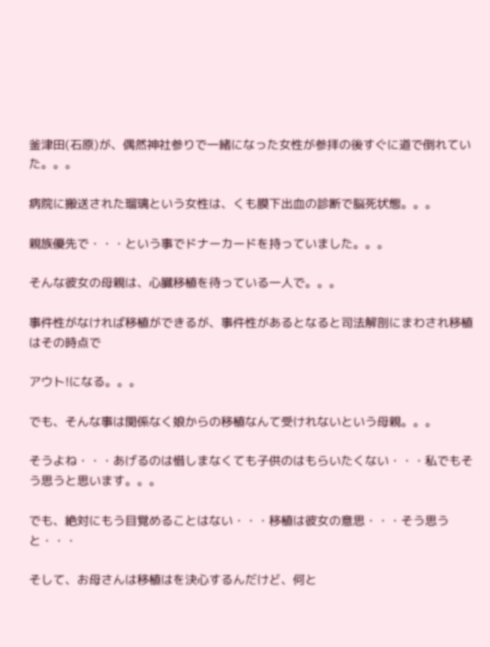釜津田(石原)が、偶然神社参りで一緒になった女性が参拝の後すぐに道で倒れていた。。。

病院に搬送された瑠璃という女性は、くも膜下出血の診断で脳死状態。。。

親族優先で・・・という事でドナーカードを持っていました。。。

そんな彼女の母親は、心臓移植を待っている一人で。。。

事件性がなければ移植ができるが、事件性があるとなると司法解剖にまわされ移植はその時点で

アウト!になる。。。

でも、そんな事は関係なく娘からの移植なんて受けれないという母親。。。

そうよね・・・あげるのは惜しまなくても子供のはもらいたくない・・・私でもそう思うと思います。。。

でも、絶対にもう目覚めることはない・・・移植は彼女の意思・・・そう思うと・・・

そして、お母さんは移植はを決心するんだけど、何と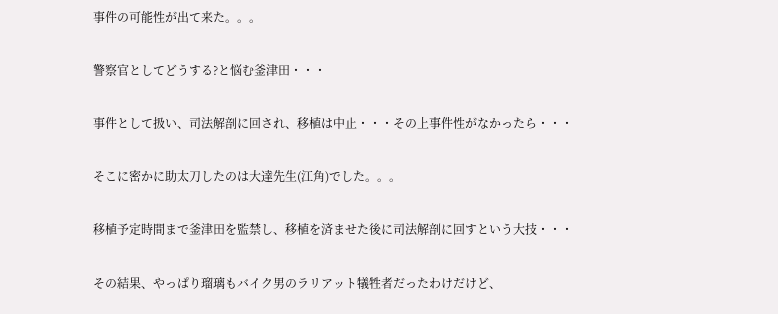事件の可能性が出て来た。。。

警察官としてどうする?と悩む釜津田・・・

事件として扱い、司法解剖に回され、移植は中止・・・その上事件性がなかったら・・・

そこに密かに助太刀したのは大達先生(江角)でした。。。

移植予定時間まで釜津田を監禁し、移植を済ませた後に司法解剖に回すという大技・・・

その結果、やっぱり瑠璃もバイク男のラリアット犠牲者だったわけだけど、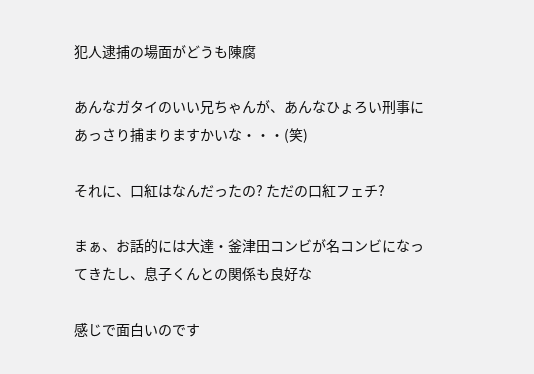犯人逮捕の場面がどうも陳腐

あんなガタイのいい兄ちゃんが、あんなひょろい刑事にあっさり捕まりますかいな・・・(笑)

それに、口紅はなんだったの? ただの口紅フェチ?

まぁ、お話的には大達・釜津田コンビが名コンビになってきたし、息子くんとの関係も良好な

感じで面白いのです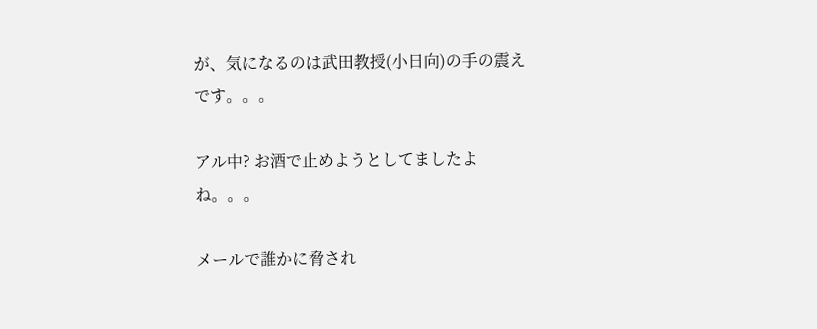が、気になるのは武田教授(小日向)の手の震えです。。。

アル中? お酒で止めようとしてましたよね。。。

メールで誰かに脅され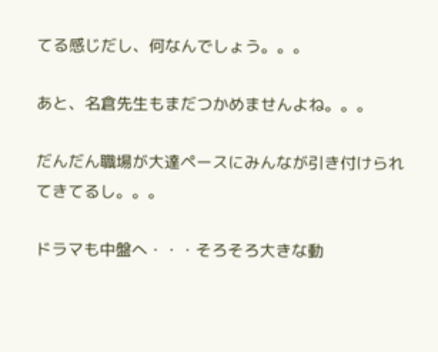てる感じだし、何なんでしょう。。。

あと、名倉先生もまだつかめませんよね。。。

だんだん職場が大達ペースにみんなが引き付けられてきてるし。。。

ドラマも中盤へ・・・そろそろ大きな動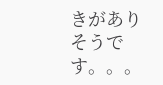きがありそうです。。。